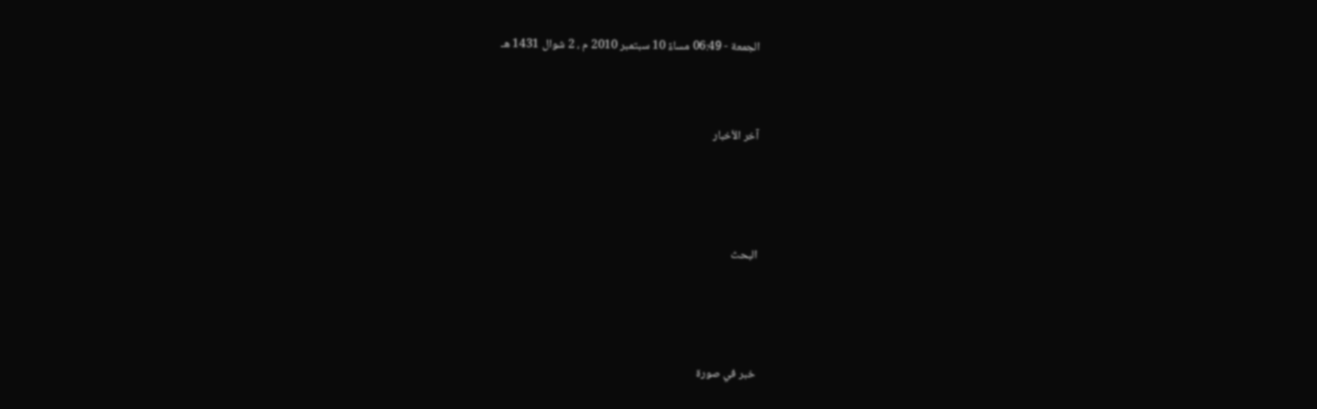الجمعة - 06:49 مساءً 10 سبتمبر 2010 م ، 2 شوال 1431 هـ


آخر الأخبار



البحث



خبر في صورة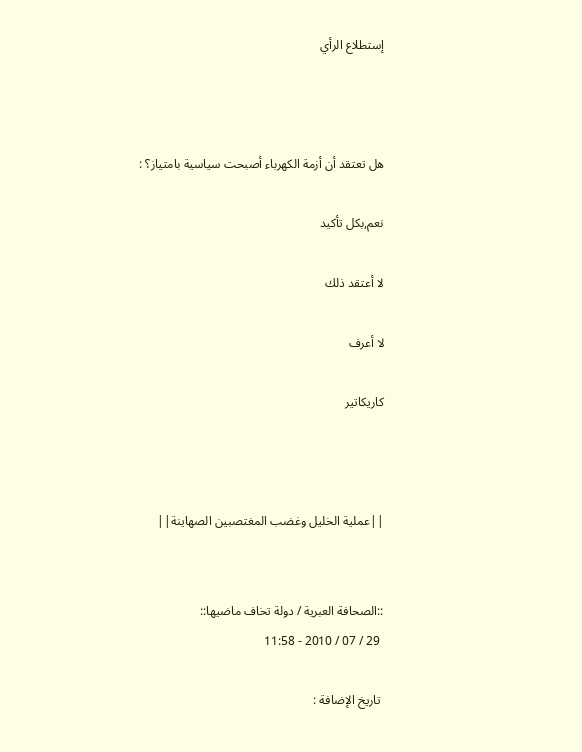إستطلاع الرأي



هل تعتقد أن أزمة الكهرباء أصبحت سياسية بامتياز؟ :

نعم,بكل تأكيد

لا أعتقد ذلك

لا أعرف

كاريكاتير



||عملية الخليل وغضب المغتصبين الصهاينة||


::الصحافة العبرية / دولة تخاف ماضيها::
 29 / 07 / 2010 - 11:58

 تاريخ الإضافة :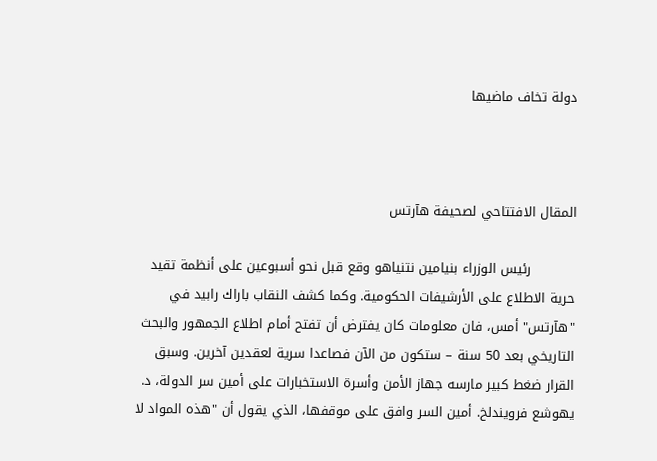دولة تخاف ماضيها



المقال الافتتاحي لصحيفة هآرتس

          رئيس الوزراء بنيامين نتنياهو وقع قبل نحو أسبوعين على أنظمة تقيد حرية الاطلاع على الأرشيفات الحكومية. وكما كشف النقاب باراك رابيد في "هآرتس" أمس، فان معلومات كان يفترض أن تفتح أمام اطلاع الجمهور والبحث التاريخي بعد 50 سنة – ستكون من الآن فصاعدا سرية لعقدين آخرين. وسبق القرار ضغط كبير مارسه جهاز الأمن وأسرة الاستخبارات على أمين سر الدولة، د. يهوشع فرويندلخ. أمين السر وافق على موقفها، الذي يقول أن "هذه المواد لا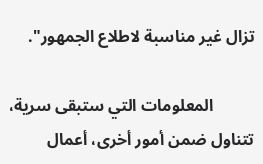تزال غير مناسبة لاطلاع الجمهور".

          المعلومات التي ستبقى سرية، تتناول ضمن أمور أخرى، أعمال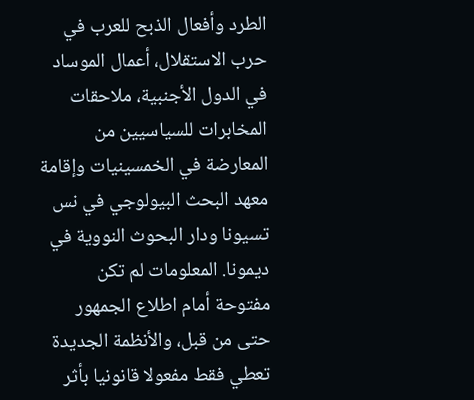الطرد وأفعال الذبح للعرب في حرب الاستقلال، أعمال الموساد في الدول الأجنبية، ملاحقات المخابرات للسياسيين من المعارضة في الخمسينيات وإقامة معهد البحث البيولوجي في نس تسيونا ودار البحوث النووية في ديمونا. المعلومات لم تكن مفتوحة أمام اطلاع الجمهور حتى من قبل، والأنظمة الجديدة تعطي فقط مفعولا قانونيا بأثر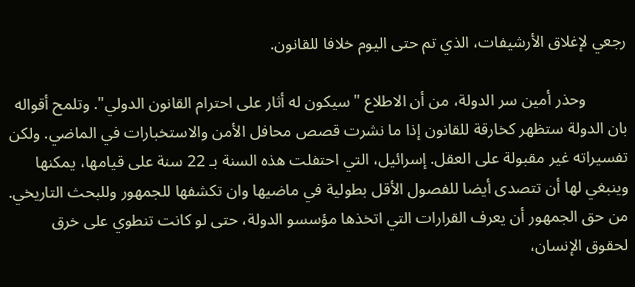رجعي لإغلاق الأرشيفات، الذي تم حتى اليوم خلافا للقانون.

          وحذر أمين سر الدولة، من أن الاطلاع "سيكون له أثار على احترام القانون الدولي". وتلمح أقواله بان الدولة ستظهر كخارقة للقانون إذا ما نشرت قصص محافل الأمن والاستخبارات في الماضي. ولكن تفسيراته غير مقبولة على العقل. إسرائيل، التي احتفلت هذه السنة بـ 22 سنة على قيامها، يمكنها وينبغي لها أن تتصدى أيضا للفصول الأقل بطولية في ماضيها وان تكشفها للجمهور وللبحث التاريخي. من حق الجمهور أن يعرف القرارات التي اتخذها مؤسسو الدولة، حتى لو كانت تنطوي على خرق لحقوق الإنسان،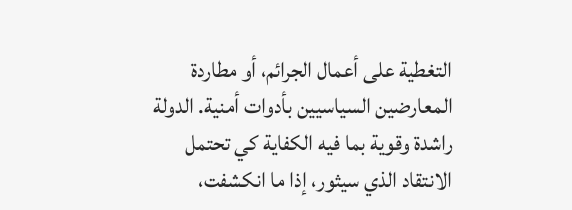التغطية على أعمال الجرائم، أو مطاردة المعارضين السياسيين بأدوات أمنية. الدولة راشدة وقوية بما فيه الكفاية كي تحتمل الانتقاد الذي سيثور، إذا ما انكشفت،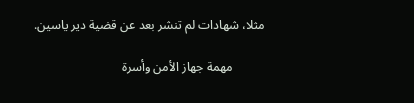مثلا، شهادات لم تنشر بعد عن قضية دير ياسين.

          مهمة جهاز الأمن وأسرة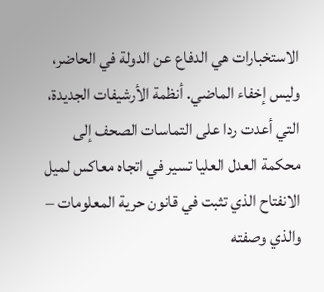الاستخبارات هي الدفاع عن الدولة في الحاضر، وليس إخفاء الماضي. أنظمة الأرشيفات الجديدة، التي أعدت ردا على التماسات الصحف إلى محكمة العدل العليا تسير في اتجاه معاكس لميل الانفتاح الذي تثبت في قانون حرية المعلومات – والذي وصفته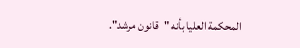المحكمة العليا بأنه "قانون مرشد".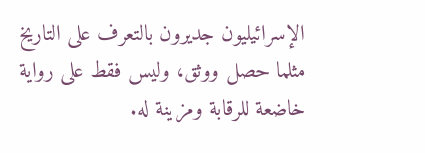الإسرائيليون جديرون بالتعرف على التاريخ مثلما حصل ووثق، وليس فقط على رواية خاضعة للرقابة ومزينة له.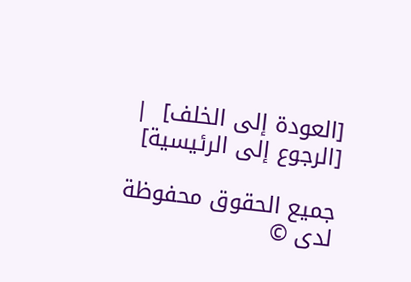[العودة إلى الخلف]  |  [الرجوع إلى الرئيسية]

جميع الحقوق محفوظة لدى ©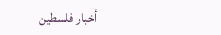أخبار فلسطين